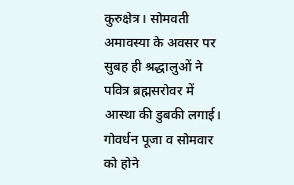कुरुक्षेत्र। सोमवती अमावस्या के अवसर पर सुबह ही श्रद्धालुओं ने पवित्र ब्रह्मसरोवर में आस्था की डुबकी लगाई। गोवर्धन पूजा व सोमवार को होने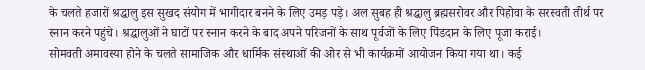के चलते हजारों श्रद्धालु इस सुखद संयोग में भागीदार बनने के लिए उमड़ पड़े। अल सुबह ही श्रद्धालु ब्रह्मसरोवर और पिहोवा के सरस्वती तीर्थ पर स्नान करने पहुंचे। श्रद्धालुओं ने घाटों पर स्नान करने के बाद अपने परिजनों के साथ पूर्वजों के लिए पिंडदान के लिए पूजा कराई।
सोमवती अमावस्या होने के चलते सामाजिक और धार्मिक संस्थाओं की ओर से भी कार्यक्रमों आयोजन किया गया था। कई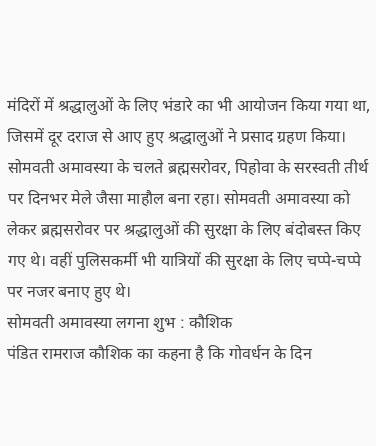मंदिरों में श्रद्धालुओं के लिए भंडारे का भी आयोजन किया गया था, जिसमें दूर दराज से आए हुए श्रद्धालुओं ने प्रसाद ग्रहण किया। सोमवती अमावस्या के चलते ब्रह्मसरोवर, पिहोवा के सरस्वती तीर्थ पर दिनभर मेले जैसा माहौल बना रहा। सोमवती अमावस्या को लेकर ब्रह्मसरोवर पर श्रद्धालुओं की सुरक्षा के लिए बंदोबस्त किए गए थे। वहीं पुलिसकर्मी भी यात्रियों की सुरक्षा के लिए चप्पे-चप्पे पर नजर बनाए हुए थे।
सोमवती अमावस्या लगना शुभ : कौशिक
पंडित रामराज कौशिक का कहना है कि गोवर्धन के दिन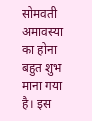सोमवती अमावस्या का होना बहुत शुभ माना गया है। इस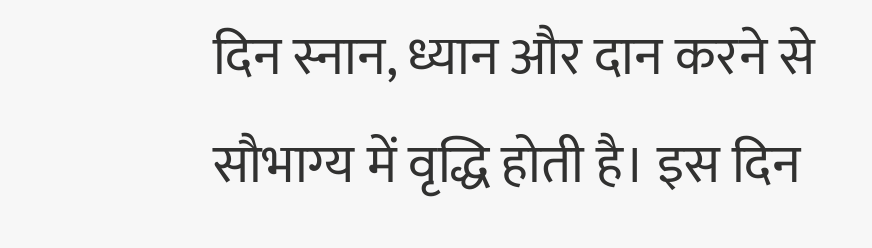दिन स्नान, ध्यान और दान करने से सौभाग्य में वृद्धि होती है। इस दिन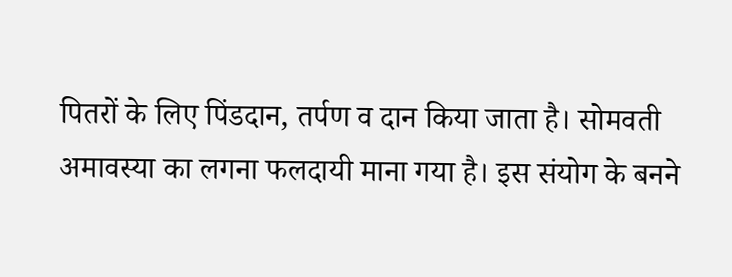पितरों के लिए पिंडदान, तर्पण व दान किया जाता है। सोमवती अमावस्या का लगना फलदायी माना गया है। इस संयोग के बनने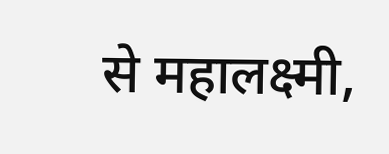से महालक्ष्मी,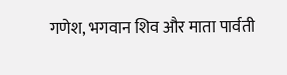गणेश, भगवान शिव और माता पार्वती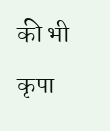की भी कृपा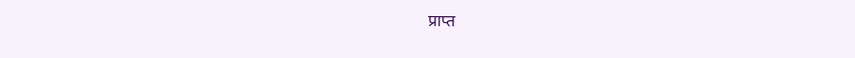प्राप्त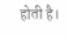होती है।